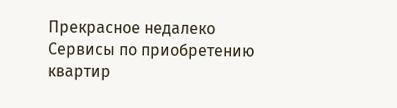Прекрасное недалеко
Сервисы по приобретению квартир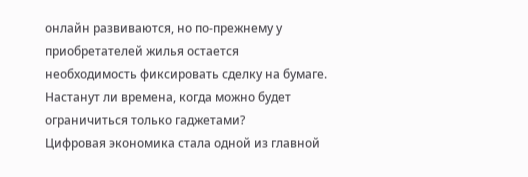онлайн развиваются, но по-прежнему у приобретателей жилья остается необходимость фиксировать сделку на бумаге. Настанут ли времена, когда можно будет ограничиться только гаджетами?
Цифровая экономика стала одной из главной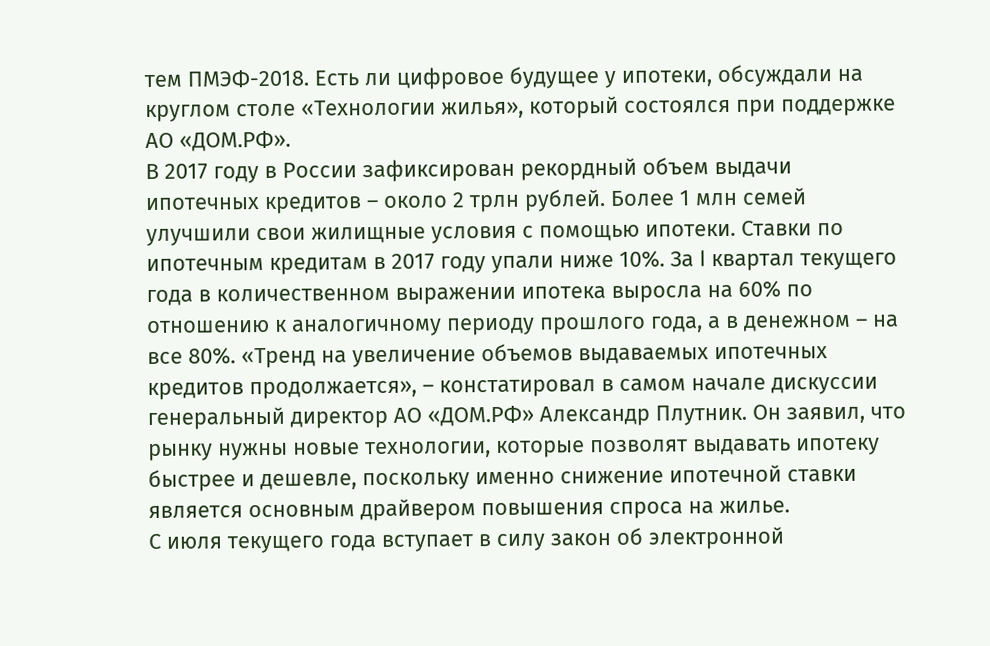тем ПМЭФ-2018. Есть ли цифровое будущее у ипотеки, обсуждали на круглом столе «Технологии жилья», который состоялся при поддержке АО «ДОМ.РФ».
В 2017 году в России зафиксирован рекордный объем выдачи ипотечных кредитов – около 2 трлн рублей. Более 1 млн семей улучшили свои жилищные условия с помощью ипотеки. Ставки по ипотечным кредитам в 2017 году упали ниже 10%. За I квартал текущего года в количественном выражении ипотека выросла на 60% по отношению к аналогичному периоду прошлого года, а в денежном – на все 80%. «Тренд на увеличение объемов выдаваемых ипотечных кредитов продолжается», – констатировал в самом начале дискуссии генеральный директор АО «ДОМ.РФ» Александр Плутник. Он заявил, что рынку нужны новые технологии, которые позволят выдавать ипотеку быстрее и дешевле, поскольку именно снижение ипотечной ставки является основным драйвером повышения спроса на жилье.
С июля текущего года вступает в силу закон об электронной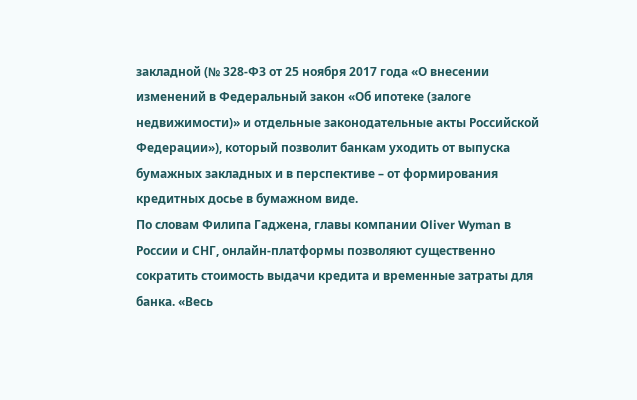закладной (№ 328-ФЗ от 25 ноября 2017 года «О внесении изменений в Федеральный закон «Об ипотеке (залоге недвижимости)» и отдельные законодательные акты Российской Федерации»), который позволит банкам уходить от выпуска бумажных закладных и в перспективе – от формирования кредитных досье в бумажном виде.
По словам Филипа Гаджена, главы компании Oliver Wyman в России и СНГ, онлайн-платформы позволяют существенно сократить стоимость выдачи кредита и временные затраты для банка. «Весь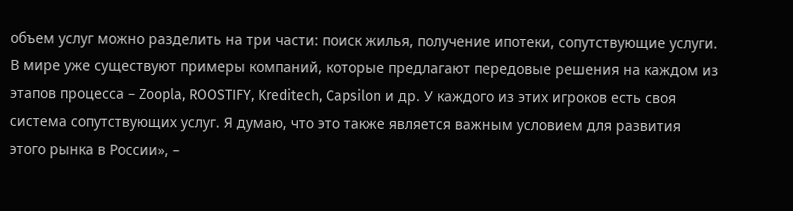объем услуг можно разделить на три части: поиск жилья, получение ипотеки, сопутствующие услуги. В мире уже существуют примеры компаний, которые предлагают передовые решения на каждом из этапов процесса – Zoopla, ROOSTIFY, Kreditech, Capsilon и др. У каждого из этих игроков есть своя система сопутствующих услуг. Я думаю, что это также является важным условием для развития этого рынка в России», –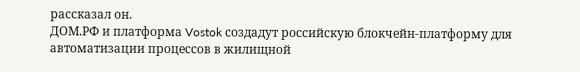рассказал он.
ДОМ.РФ и платформа Vostok создадут российскую блокчейн-платформу для автоматизации процессов в жилищной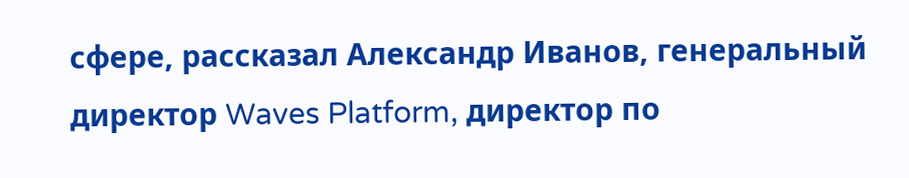сфере, рассказал Александр Иванов, генеральный директор Waves Platform, директор по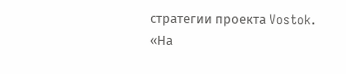стратегии проекта Vostok.
«На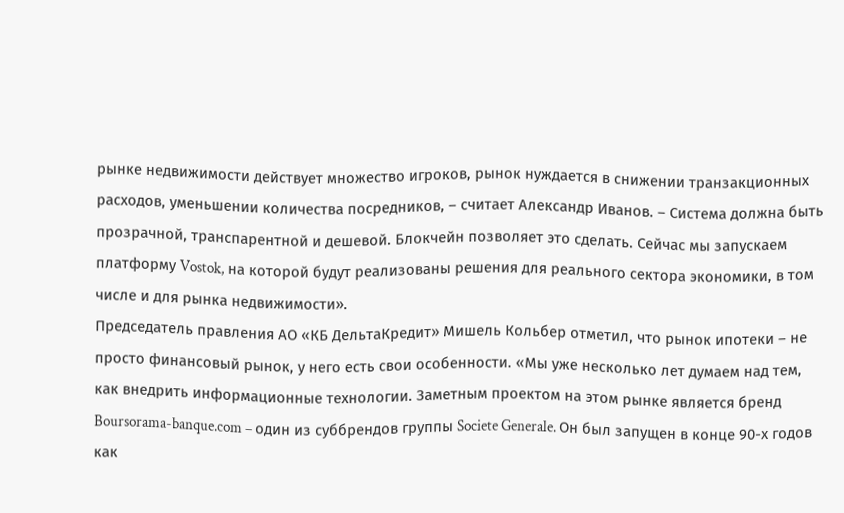рынке недвижимости действует множество игроков, рынок нуждается в снижении транзакционных расходов, уменьшении количества посредников, – считает Александр Иванов. – Система должна быть прозрачной, транспарентной и дешевой. Блокчейн позволяет это сделать. Сейчас мы запускаем платформу Vostok, на которой будут реализованы решения для реального сектора экономики, в том числе и для рынка недвижимости».
Председатель правления АО «КБ ДельтаКредит» Мишель Кольбер отметил, что рынок ипотеки – не просто финансовый рынок, у него есть свои особенности. «Мы уже несколько лет думаем над тем, как внедрить информационные технологии. Заметным проектом на этом рынке является бренд Boursorama-banque.com – один из суббрендов группы Societe Generale. Он был запущен в конце 90-х годов как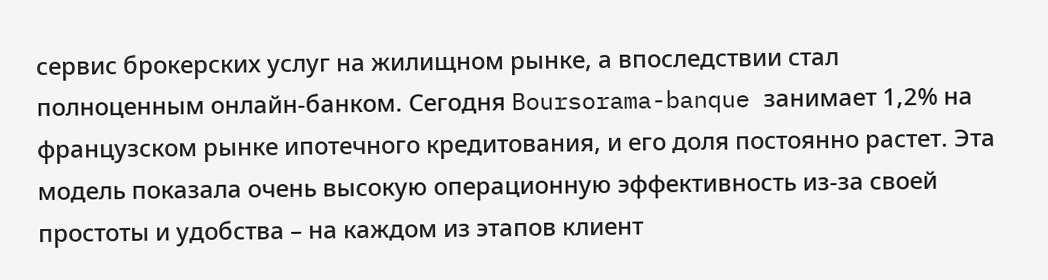сервис брокерских услуг на жилищном рынке, а впоследствии стал полноценным онлайн-банком. Сегодня Boursorama-banque занимает 1,2% на французском рынке ипотечного кредитования, и его доля постоянно растет. Эта модель показала очень высокую операционную эффективность из-за своей простоты и удобства – на каждом из этапов клиент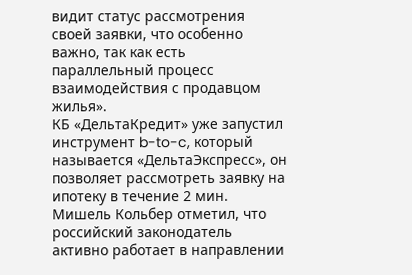видит статус рассмотрения своей заявки, что особенно важно, так как есть параллельный процесс взаимодействия с продавцом жилья».
КБ «ДельтаКредит» уже запустил инструмент b-to-c, который называется «ДельтаЭкспресс», он позволяет рассмотреть заявку на ипотеку в течение 2 мин. Мишель Кольбер отметил, что российский законодатель активно работает в направлении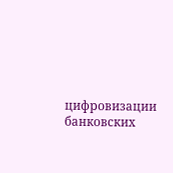цифровизации банковских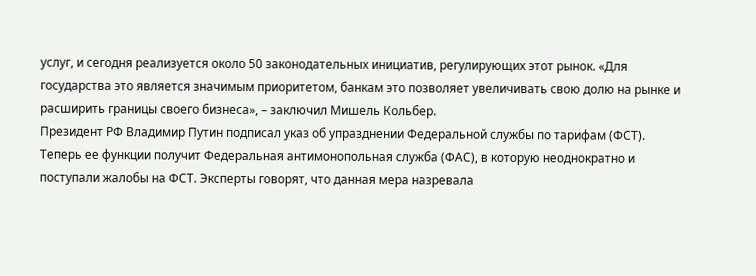услуг, и сегодня реализуется около 50 законодательных инициатив, регулирующих этот рынок. «Для государства это является значимым приоритетом, банкам это позволяет увеличивать свою долю на рынке и расширить границы своего бизнеса», – заключил Мишель Кольбер.
Президент РФ Владимир Путин подписал указ об упразднении Федеральной службы по тарифам (ФСТ). Теперь ее функции получит Федеральная антимонопольная служба (ФАС), в которую неоднократно и поступали жалобы на ФСТ. Эксперты говорят, что данная мера назревала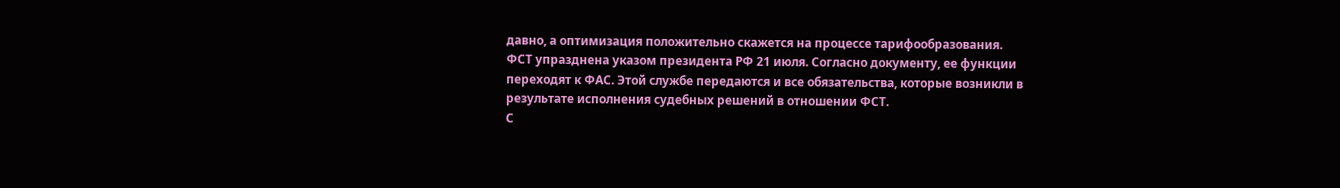давно, а оптимизация положительно скажется на процессе тарифообразования.
ФСТ упразднена указом президента РФ 21 июля. Согласно документу, ее функции переходят к ФАС. Этой службе передаются и все обязательства, которые возникли в результате исполнения судебных решений в отношении ФСТ.
С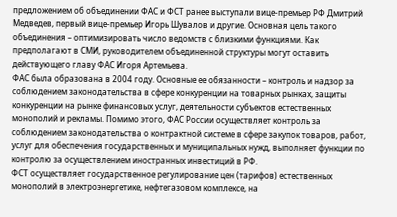предложением об объединении ФАС и ФСТ ранее выступали вице-премьер РФ Дмитрий Медведев, первый вице-премьер Игорь Шувалов и другие. Основная цель такого объединения – оптимизировать число ведомств с близкими функциями. Как предполагают в СМИ, руководителем объединенной структуры могут оставить действующего главу ФАС Игоря Артемьева.
ФАС была образована в 2004 году. Основные ее обязанности – контроль и надзор за соблюдением законодательства в сфере конкуренции на товарных рынках, защиты конкуренции на рынке финансовых услуг, деятельности субъектов естественных монополий и рекламы. Помимо этого, ФАС России осуществляет контроль за соблюдением законодательства о контрактной системе в сфере закупок товаров, работ, услуг для обеспечения государственных и муниципальных нужд, выполняет функции по контролю за осуществлением иностранных инвестиций в РФ.
ФСТ осуществляет государственное регулирование цен (тарифов) естественных монополий в электроэнергетике, нефтегазовом комплексе, на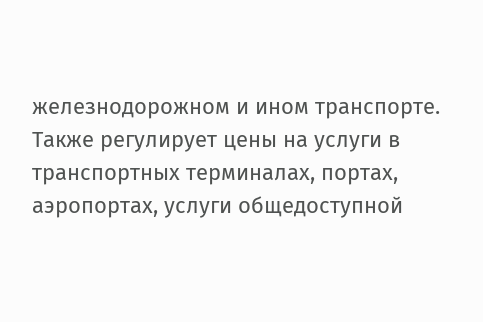железнодорожном и ином транспорте. Также регулирует цены на услуги в транспортных терминалах, портах, аэропортах, услуги общедоступной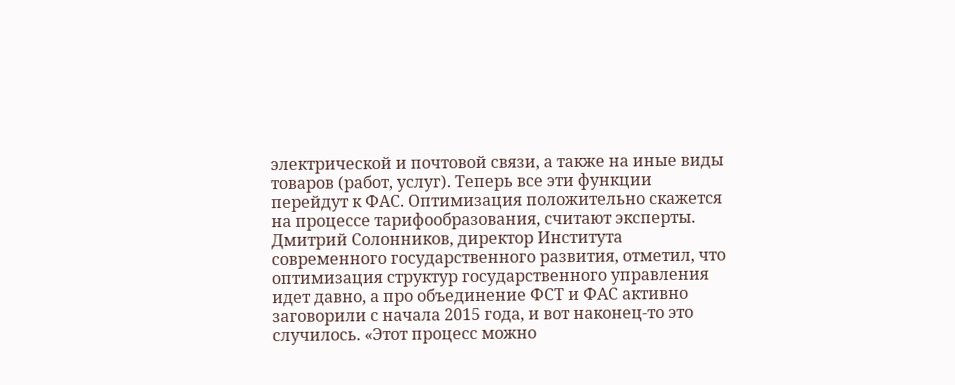электрической и почтовой связи, а также на иные виды товаров (работ, услуг). Теперь все эти функции перейдут к ФАС. Оптимизация положительно скажется на процессе тарифообразования, считают эксперты.
Дмитрий Солонников, директор Института современного государственного развития, отметил, что оптимизация структур государственного управления идет давно, а про объединение ФСТ и ФАС активно заговорили с начала 2015 года, и вот наконец-то это случилось. «Этот процесс можно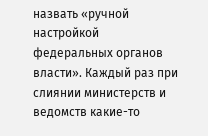назвать «ручной настройкой федеральных органов власти». Каждый раз при слиянии министерств и ведомств какие-то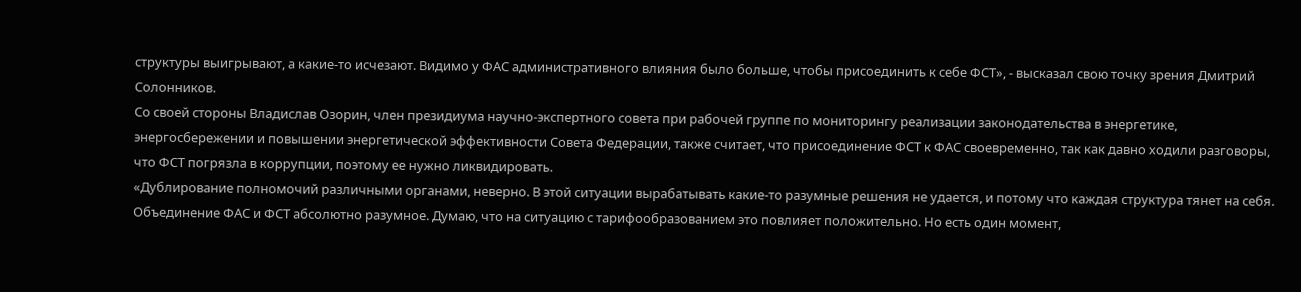структуры выигрывают, а какие-то исчезают. Видимо у ФАС административного влияния было больше, чтобы присоединить к себе ФСТ», - высказал свою точку зрения Дмитрий Солонников.
Со своей стороны Владислав Озорин, член президиума научно-экспертного совета при рабочей группе по мониторингу реализации законодательства в энергетике, энергосбережении и повышении энергетической эффективности Совета Федерации, также считает, что присоединение ФСТ к ФАС своевременно, так как давно ходили разговоры, что ФСТ погрязла в коррупции, поэтому ее нужно ликвидировать.
«Дублирование полномочий различными органами, неверно. В этой ситуации вырабатывать какие-то разумные решения не удается, и потому что каждая структура тянет на себя. Объединение ФАС и ФСТ абсолютно разумное. Думаю, что на ситуацию с тарифообразованием это повлияет положительно. Но есть один момент,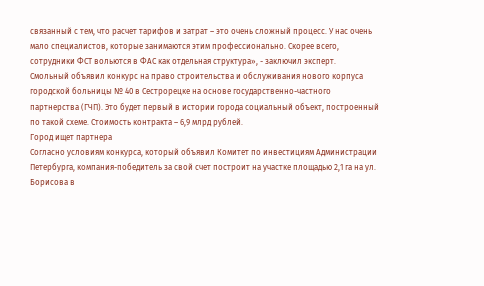связанный с тем, что расчет тарифов и затрат – это очень сложный процесс. У нас очень мало специалистов, которые занимаются этим профессионально. Скорее всего, сотрудники ФСТ вольются в ФАС как отдельная структура», - заключил эксперт.
Смольный объявил конкурс на право строительства и обслуживания нового корпуса городской больницы № 40 в Сестрорецке на основе государственно-частного партнерства (ГЧП). Это будет первый в истории города социальный объект, построенный по такой схеме. Стоимость контракта – 6,9 млрд рублей.
Город ищет партнера
Согласно условиям конкурса, который объявил Комитет по инвестициям Администрации Петербурга, компания-победитель за свой счет построит на участке площадью 2,1 га на ул. Борисова в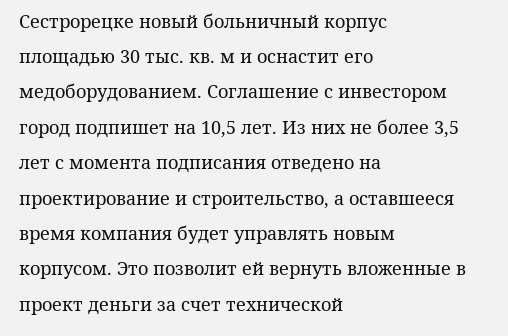Сестрорецке новый больничный корпус площадью 30 тыс. кв. м и оснастит его медоборудованием. Соглашение с инвестором город подпишет на 10,5 лет. Из них не более 3,5 лет с момента подписания отведено на проектирование и строительство, а оставшееся время компания будет управлять новым корпусом. Это позволит ей вернуть вложенные в проект деньги за счет технической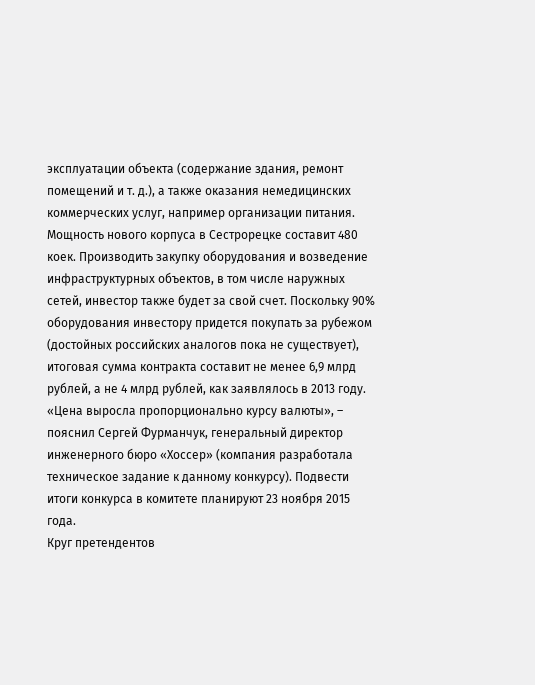эксплуатации объекта (содержание здания, ремонт помещений и т. д.), а также оказания немедицинских коммерческих услуг, например организации питания. Мощность нового корпуса в Сестрорецке составит 480 коек. Производить закупку оборудования и возведение инфраструктурных объектов, в том числе наружных сетей, инвестор также будет за свой счет. Поскольку 90% оборудования инвестору придется покупать за рубежом (достойных российских аналогов пока не существует), итоговая сумма контракта составит не менее 6,9 млрд рублей, а не 4 млрд рублей, как заявлялось в 2013 году. «Цена выросла пропорционально курсу валюты», – пояснил Сергей Фурманчук, генеральный директор инженерного бюро «Хоссер» (компания разработала техническое задание к данному конкурсу). Подвести итоги конкурса в комитете планируют 23 ноября 2015 года.
Круг претендентов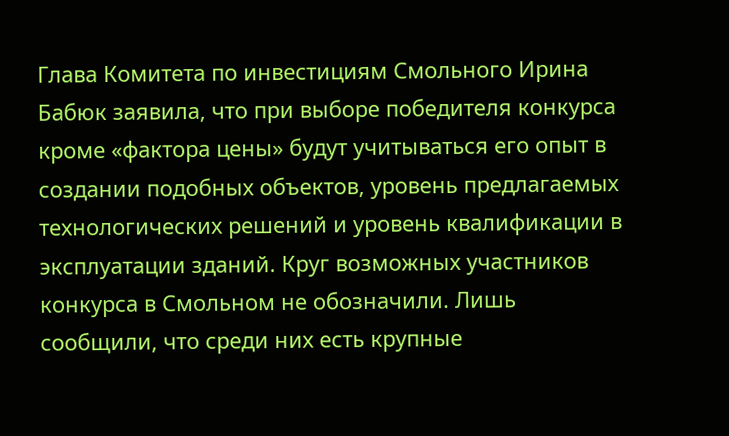Глава Комитета по инвестициям Смольного Ирина Бабюк заявила, что при выборе победителя конкурса кроме «фактора цены» будут учитываться его опыт в создании подобных объектов, уровень предлагаемых технологических решений и уровень квалификации в эксплуатации зданий. Круг возможных участников конкурса в Смольном не обозначили. Лишь сообщили, что среди них есть крупные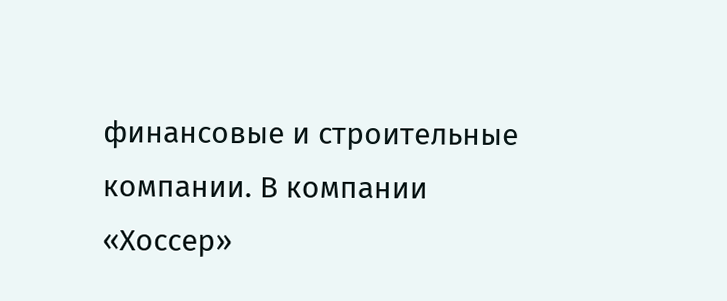финансовые и строительные компании. В компании «Хоссер»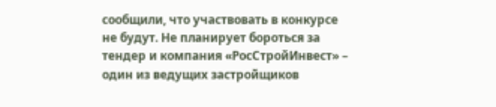сообщили, что участвовать в конкурсе не будут. Не планирует бороться за тендер и компания «РосСтройИнвест» – один из ведущих застройщиков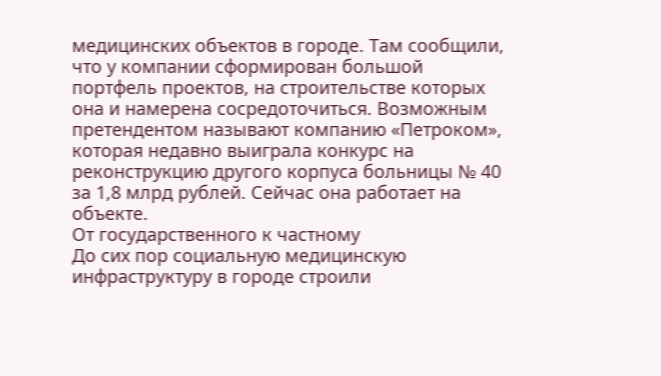медицинских объектов в городе. Там сообщили, что у компании сформирован большой портфель проектов, на строительстве которых она и намерена сосредоточиться. Возможным претендентом называют компанию «Петроком», которая недавно выиграла конкурс на реконструкцию другого корпуса больницы № 40 за 1,8 млрд рублей. Сейчас она работает на объекте.
От государственного к частному
До сих пор социальную медицинскую инфраструктуру в городе строили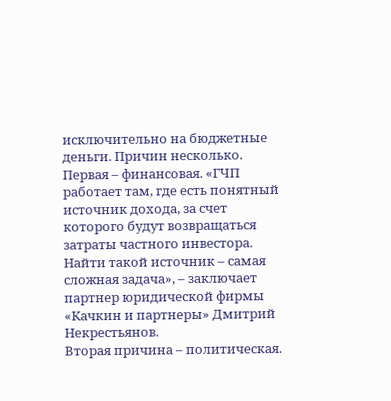исключительно на бюджетные деньги. Причин несколько. Первая – финансовая. «ГЧП работает там, где есть понятный источник дохода, за счет которого будут возвращаться затраты частного инвестора. Найти такой источник – самая сложная задача», – заключает партнер юридической фирмы «Качкин и партнеры» Дмитрий Некрестьянов.
Вторая причина – политическая.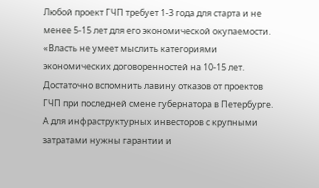Любой проект ГЧП требует 1-3 года для старта и не менее 5-15 лет для его экономической окупаемости. «Власть не умеет мыслить категориями экономических договоренностей на 10-15 лет. Достаточно вспомнить лавину отказов от проектов ГЧП при последней смене губернатора в Петербурге. А для инфраструктурных инвесторов с крупными затратами нужны гарантии и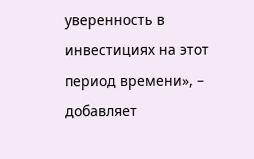уверенность в инвестициях на этот период времени», – добавляет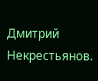Дмитрий Некрестьянов.